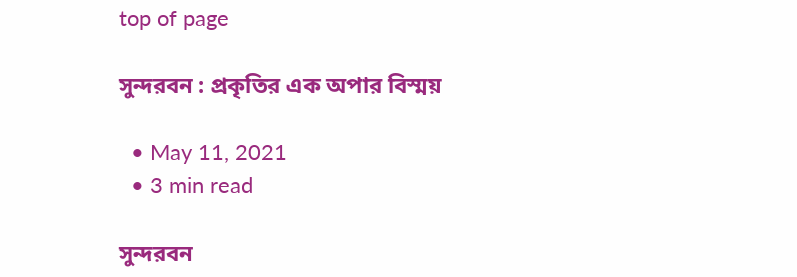top of page

সুন্দরবন : প্রকৃতির এক অপার বিস্ময়

  • May 11, 2021
  • 3 min read

সুন্দরবন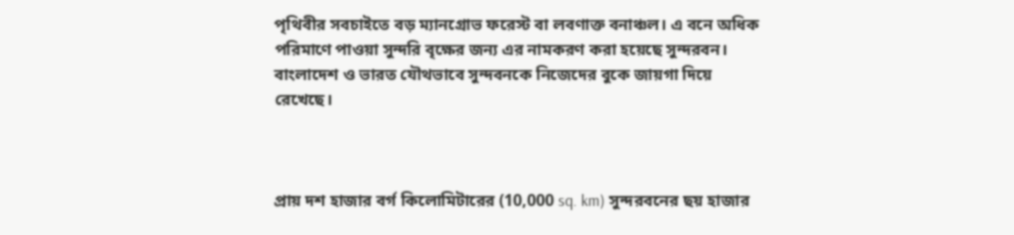পৃথিবীর সবচাইতে বড় ম্যানগ্রোভ ফরেস্ট বা লবণাক্ত বনাঞ্চল। এ বনে অধিক পরিমাণে পাওয়া সুন্দরি বৃক্ষের জন্য এর নামকরণ করা হয়েছে সুন্দরবন। বাংলাদেশ ও ভারত যৌথভাবে সুন্দবনকে নিজেদের বুকে জায়গা দিয়ে রেখেছে।



প্রায় দশ হাজার বর্গ কিলোমিটারের (10,000 sq. km) সুন্দরবনের ছয় হাজার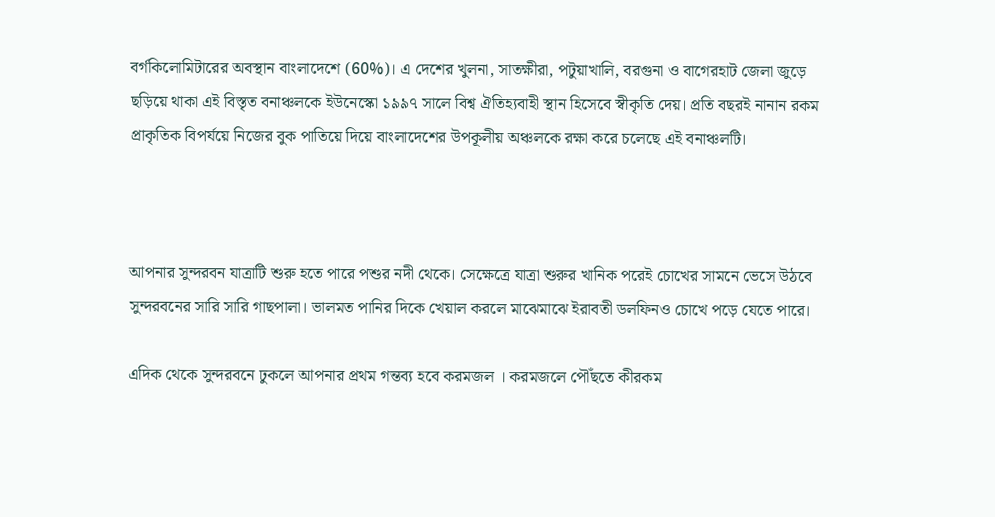বর্গকিলোমিটারের অবস্থান বাংলাদেশে (60%)। এ দেশের খুলনা, সাতক্ষীরা, পটুয়াখালি, বরগুনা ও বাগেরহাট জেলা জুড়ে ছড়িয়ে থাকা এই বিস্তৃত বনাঞ্চলকে ইউনেস্কো ১৯৯৭ সালে বিশ্ব ঐতিহ্যবাহী স্থান হিসেবে স্বীকৃতি দেয়। প্রতি বছরই নানান রকম প্রাকৃতিক বিপর্যয়ে নিজের বুক পাতিয়ে দিয়ে বাংলাদেশের উপকূলীয় অঞ্চলকে রক্ষা করে চলেছে এই বনাঞ্চলটি।



আপনার সুন্দরবন যাত্রাটি শুরু হতে পারে পশুর নদী থেকে। সেক্ষেত্রে যাত্রা শুরুর খানিক পরেই চোখের সামনে ভেসে উঠবে সুন্দরবনের সারি সারি গাছপালা। ভালমত পানির দিকে খেয়াল করলে মাঝেমাঝে ইরাবতী ডলফিনও চোখে পড়ে যেতে পারে।

এদিক থেকে সুন্দরবনে ঢুকলে আপনার প্রথম গন্তব্য হবে করমজল । করমজলে পৌঁছতে কীরকম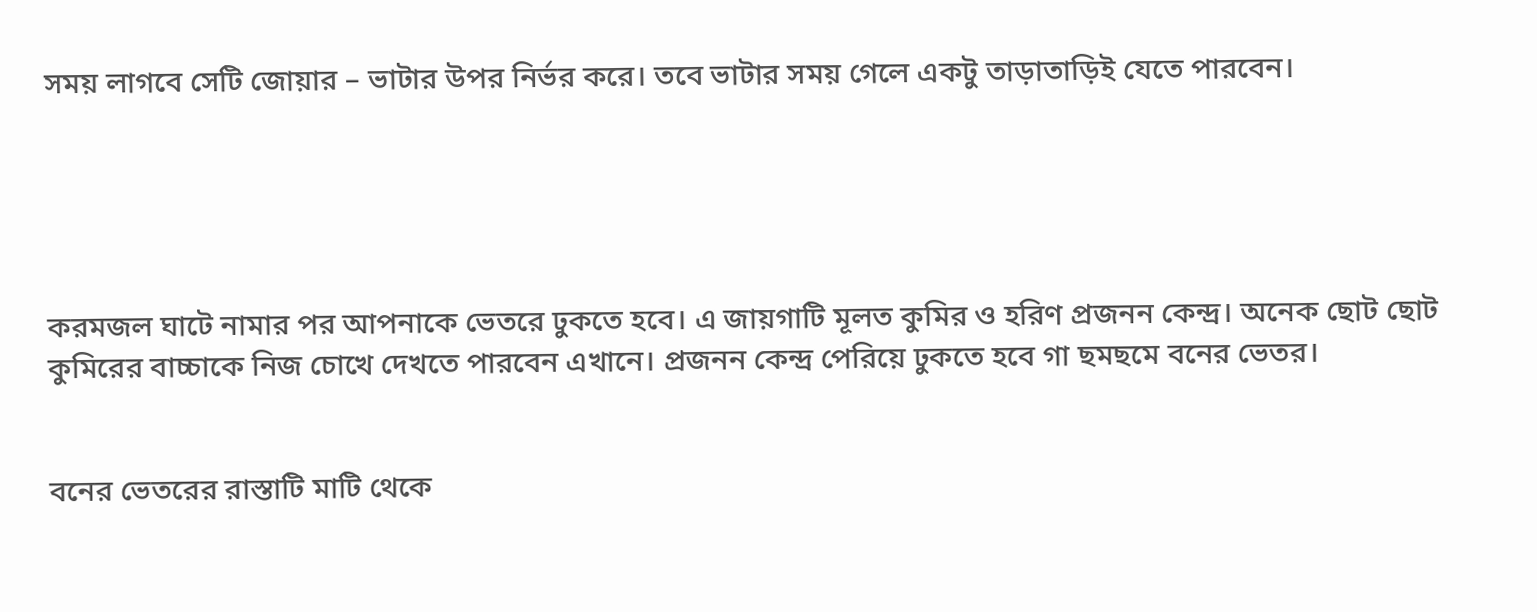সময় লাগবে সেটি জোয়ার – ভাটার উপর নির্ভর করে। তবে ভাটার সময় গেলে একটু তাড়াতাড়িই যেতে পারবেন।





করমজল ঘাটে নামার পর আপনাকে ভেতরে ঢুকতে হবে। এ জায়গাটি মূলত কুমির ও হরিণ প্রজনন কেন্দ্র। অনেক ছোট ছোট কুমিরের বাচ্চাকে নিজ চোখে দেখতে পারবেন এখানে। প্রজনন কেন্দ্র পেরিয়ে ঢুকতে হবে গা ছমছমে বনের ভেতর।


বনের ভেতরের রাস্তাটি মাটি থেকে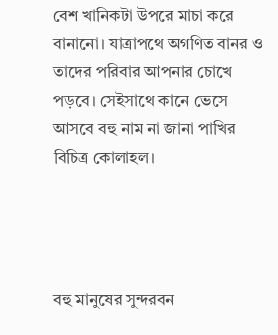বেশ খানিকটা উপরে মাচা করে বানানো। যাত্রাপথে অগণিত বানর ও তাদের পরিবার আপনার চোখে পড়বে। সেইসাথে কানে ভেসে আসবে বহু নাম না জানা পাখির বিচিত্র কোলাহল।




বহু মানুষের সুন্দরবন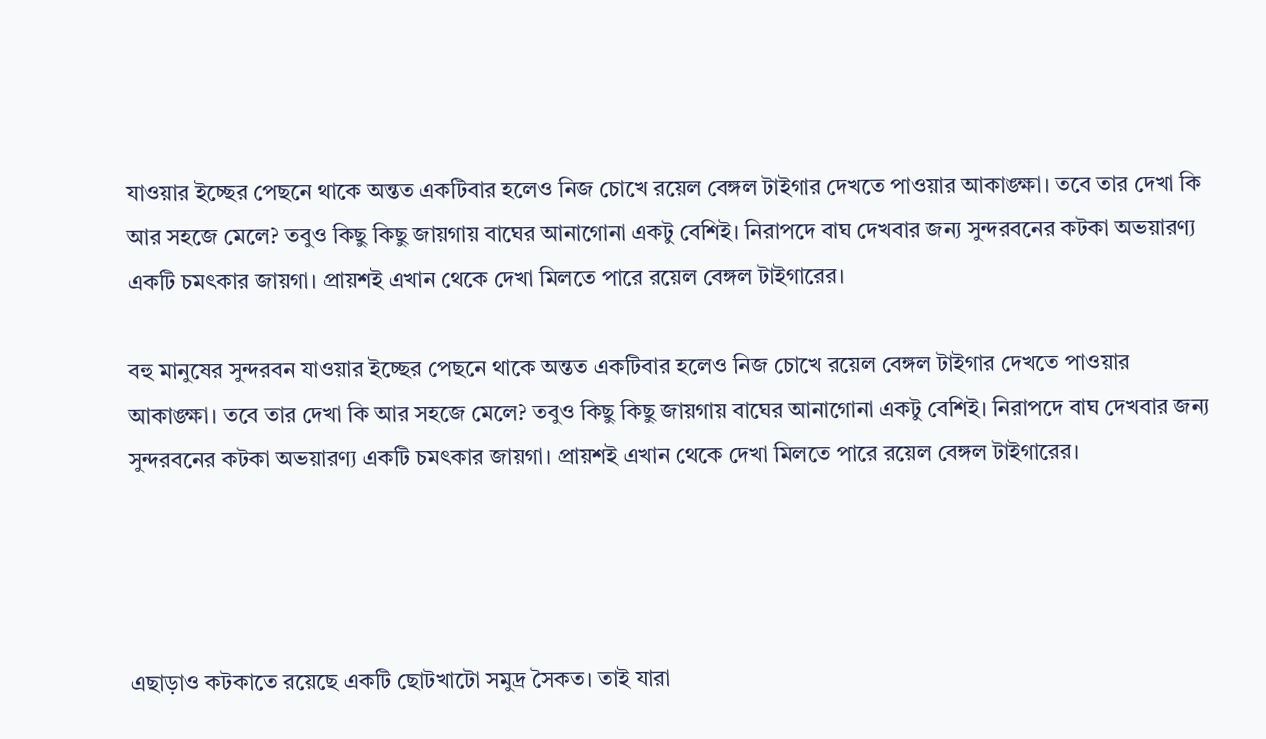যাওয়ার ইচ্ছের পেছনে থাকে অন্তত একটিবার হলেও নিজ চোখে রয়েল বেঙ্গল টাইগার দেখতে পাওয়ার আকাঙ্ক্ষা। তবে তার দেখা কি আর সহজে মেলে? তবুও কিছু কিছু জায়গায় বাঘের আনাগোনা একটু বেশিই। নিরাপদে বাঘ দেখবার জন্য সুন্দরবনের কটকা অভয়ারণ্য একটি চমৎকার জায়গা। প্রায়শই এখান থেকে দেখা মিলতে পারে রয়েল বেঙ্গল টাইগারের।

বহু মানুষের সুন্দরবন যাওয়ার ইচ্ছের পেছনে থাকে অন্তত একটিবার হলেও নিজ চোখে রয়েল বেঙ্গল টাইগার দেখতে পাওয়ার আকাঙ্ক্ষা। তবে তার দেখা কি আর সহজে মেলে? তবুও কিছু কিছু জায়গায় বাঘের আনাগোনা একটু বেশিই। নিরাপদে বাঘ দেখবার জন্য সুন্দরবনের কটকা অভয়ারণ্য একটি চমৎকার জায়গা। প্রায়শই এখান থেকে দেখা মিলতে পারে রয়েল বেঙ্গল টাইগারের।




এছাড়াও কটকাতে রয়েছে একটি ছোটখাটো সমুদ্র সৈকত। তাই যারা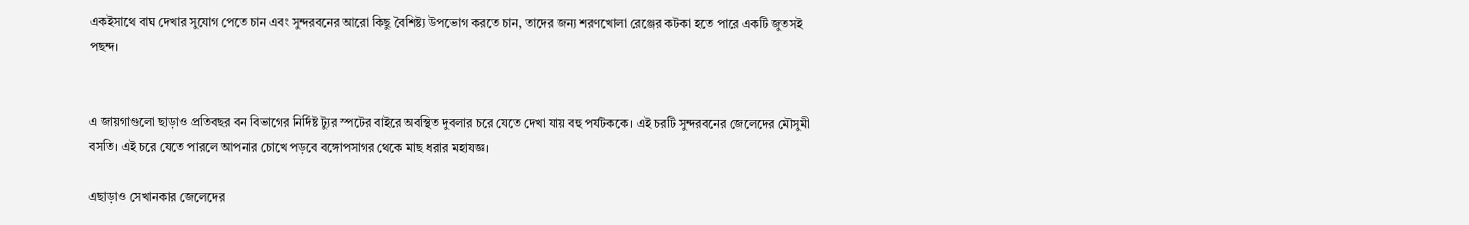একইসাথে বাঘ দেখার সুযোগ পেতে চান এবং সুন্দরবনের আরো কিছু বৈশিষ্ট্য উপভোগ করতে চান, তাদের জন্য শরণখোলা রেঞ্জের কটকা হতে পারে একটি জুতসই পছন্দ।


এ জায়গাগুলো ছাড়াও প্রতিবছর বন বিভাগের নির্দিষ্ট ট্যুর স্পটের বাইরে অবস্থিত দুবলার চরে যেতে দেখা যায় বহু পর্যটককে। এই চরটি সুন্দরবনের জেলেদের মৌসুমী বসতি। এই চরে যেতে পারলে আপনার চোখে পড়বে বঙ্গোপসাগর থেকে মাছ ধরার মহাযজ্ঞ।

এছাড়াও সেখানকার জেলেদের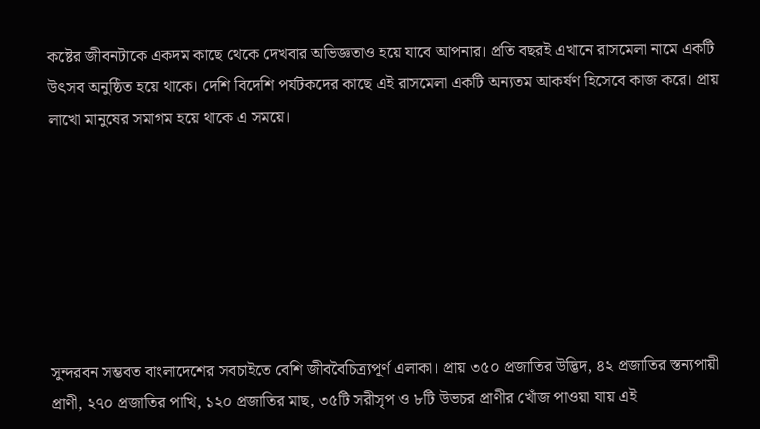কষ্টের জীবনটাকে একদম কাছে থেকে দেখবার অভিজ্ঞতাও হয়ে যাবে আপনার। প্রতি বছরই এখানে রাসমেলা নামে একটি উৎসব অনুষ্ঠিত হয়ে থাকে। দেশি বিদেশি পর্যটকদের কাছে এই রাসমেলা একটি অন্যতম আকর্ষণ হিসেবে কাজ করে। প্রায় লাখো মানুষের সমাগম হয়ে থাকে এ সময়ে।







সুন্দরবন সম্ভবত বাংলাদেশের সবচাইতে বেশি জীববৈচিত্র্যপূর্ণ এলাকা। প্রায় ৩৫০ প্রজাতির উদ্ভিদ, ৪২ প্রজাতির স্তন্যপায়ী প্রাণী, ২৭০ প্রজাতির পাখি, ১২০ প্রজাতির মাছ, ৩৫টি সরীসৃপ ও ৮টি উভচর প্রাণীর খোঁজ পাওয়া যায় এই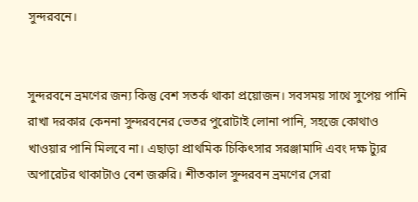সুন্দরবনে।


সুন্দরবনে ভ্রমণের জন্য কিন্তু বেশ সতর্ক থাকা প্রয়োজন। সবসময় সাথে সুপেয় পানি রাখা দরকার কেননা সুন্দরবনের ভেতর পুরোটাই লোনা পানি, সহজে কোথাও খাওয়ার পানি মিলবে না। এছাড়া প্রাথমিক চিকিৎসার সরঞ্জামাদি এবং দক্ষ ট্যুর অপারেটর থাকাটাও বেশ জরুরি। শীতকাল সুন্দরবন ভ্রমণের সেরা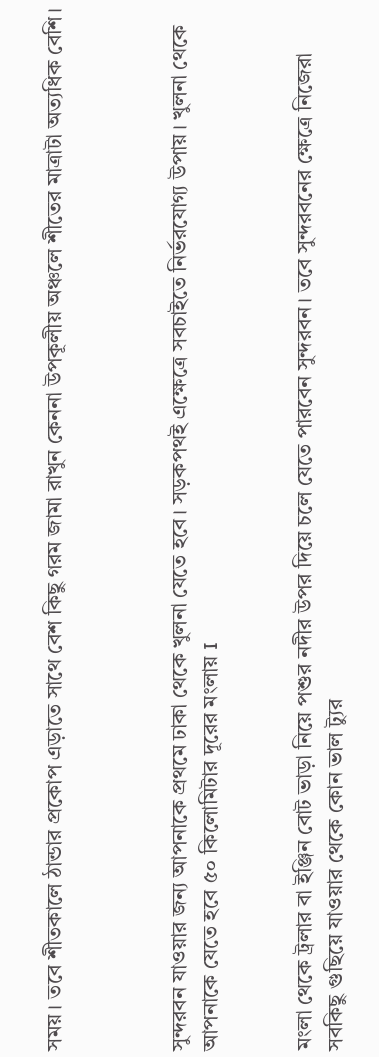সময়। তবে শীতকালে ঠান্ডার প্রকোপ এড়াতে সাথে বেশ কিছু গরম জামা রাখুন কেননা উপকূলীয় অঞ্চলে শীতের মাত্রাটা অত্যধিক বেশি।



সুন্দরবন যাওয়ার জন্য আপনাকে প্রথমে ঢাকা থেকে খুলনা যেতে হবে। সড়কপথই এক্ষেত্রে সবচাইতে নির্ভরযোগ্য উপায়। খুলনা থেকে আপনাকে যেতে হবে ৫০ কিলোমিটার দূরের মংলায় I


মংলা থেকে ট্রলার বা ইঞ্জিন বোট ভাড়া নিয়ে পশুর নদীর উপর দিয়ে চলে যেতে পারবেন সুন্দরবন। তবে সুন্দরবনের ক্ষেত্রে নিজেরা সবকিছু গুছিয়ে যাওয়ার থেকে কোন ভাল ট্যুর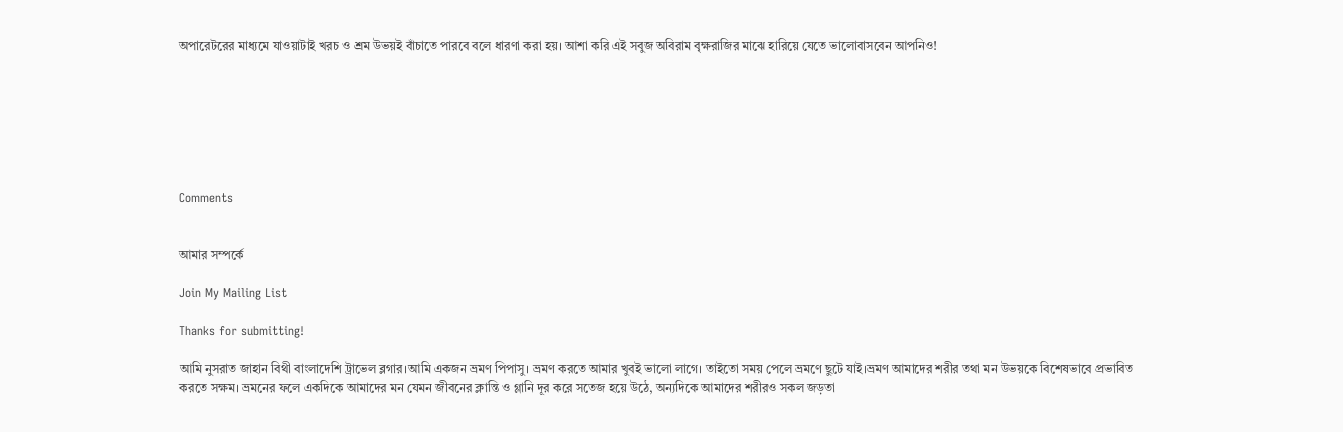অপারেটরের মাধ্যমে যাওয়াটাই খরচ ও শ্রম উভয়ই বাঁচাতে পারবে বলে ধারণা করা হয়। আশা করি এই সবুজ অবিরাম বৃক্ষরাজির মাঝে হারিয়ে যেতে ভালোবাসবেন আপনিও!







Comments


আমার সম্পর্কে

Join My Mailing List

Thanks for submitting!

আমি নুসরাত জাহান বিথী বাংলাদেশি ট্রাভেল ব্লগার।আমি একজন ভ্রমণ পিপাসু। ভ্রমণ করতে আমার খুবই ভালো লাগে। তাইতো সময় পেলে ভ্রমণে ছুটে যাই।ভ্রমণ আমাদের শরীর তথা মন উভয়কে বিশেষভাবে প্রভাবিত করতে সক্ষম। ভ্রমনের ফলে একদিকে আমাদের মন যেমন জীবনের ক্লান্তি ও গ্লানি দূর করে সতেজ হয়ে উঠে, অন্যদিকে আমাদের শরীরও সকল জড়তা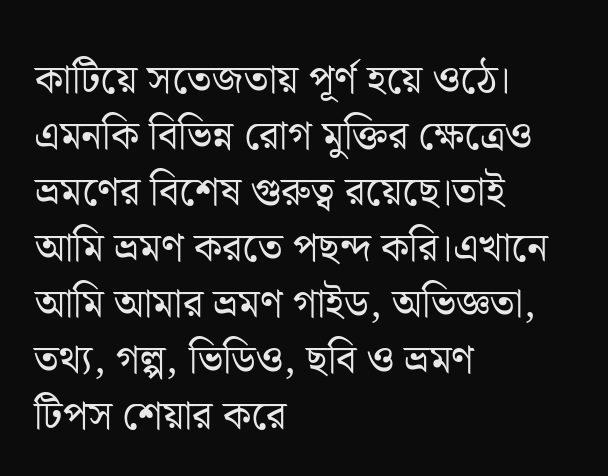কাটিয়ে সতেজতায় পূর্ণ হয়ে ওঠে। এমনকি বিভিন্ন রোগ মুক্তির ক্ষেত্রেও ভ্রমণের বিশেষ গুরুত্ব রয়েছে।তাই আমি ভ্রমণ করতে পছন্দ করি।এখানে আমি আমার ভ্রমণ গাইড, অভিজ্ঞতা, তথ্য, গল্প, ভিডিও, ছবি ও ভ্রমণ টিপস শেয়ার করে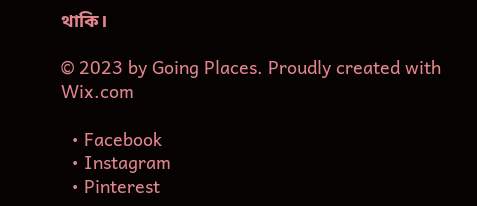থাকি।

© 2023 by Going Places. Proudly created with Wix.com

  • Facebook
  • Instagram
  • Pinterest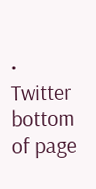• Twitter
bottom of page